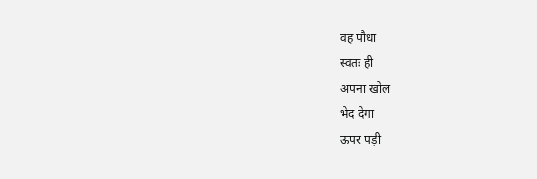वह पौधा
स्वतः ही
अपना खोल
भेद देगा
ऊपर पड़ी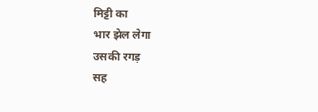मिट्टी का
भार झेल लेगा
उसकी रगड़
सह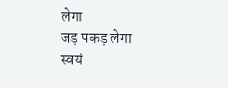लेगा
जड़ पकड़ लेगा
स्वयं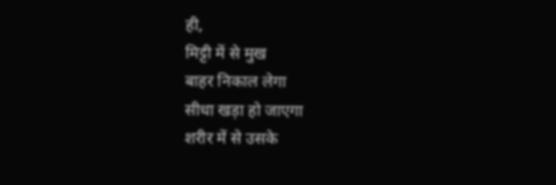ही,
मिट्टी में से मुख
बाहर निकाल लेगा
सीधा खड़ा हो जाएगा
शरीर में से उसके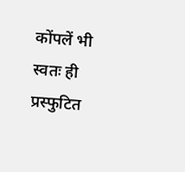कोंपलें भी
स्वतः ही प्रस्फुटित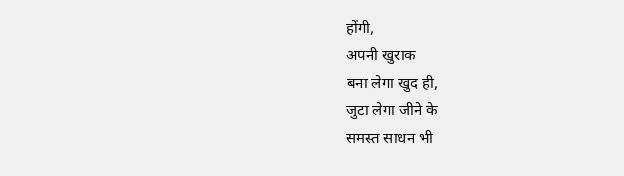होंगी,
अपनी खुराक
बना लेगा खुद ही,
जुटा लेगा जीने के
समस्त साधन भी